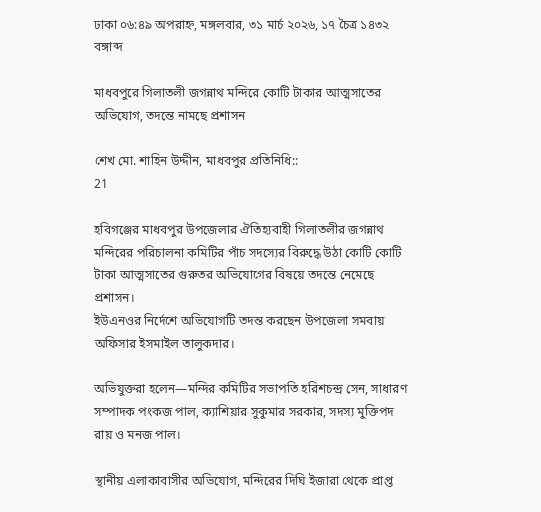ঢাকা ০৬:৪৯ অপরাহ্ন, মঙ্গলবার, ৩১ মার্চ ২০২৬, ১৭ চৈত্র ১৪৩২ বঙ্গাব্দ

মাধবপুরে গিলাতলী জগন্নাথ মন্দিরে কোটি টাকার আত্মসাতের অভিযোগ, তদন্তে নামছে প্রশাসন

শেখ মো. শাহিন উদ্দীন, মাধবপুর প্রতিনিধি::
21

হবিগঞ্জের মাধবপুর উপজেলার ঐতিহ্যবাহী গিলাতলীর জগন্নাথ মন্দিরের পরিচালনা কমিটির পাঁচ সদস্যের বিরুদ্ধে উঠা কোটি কোটি টাকা আত্মসাতের গুরুতর অভিযোগের বিষয়ে তদন্তে নেমেছে প্রশাসন।
ইউএনওর নির্দেশে অভিযোগটি তদন্ত করছেন উপজেলা সমবায় অফিসার ইসমাইল তালুকদার।

অভিযুক্তরা হলেন—মন্দির কমিটির সভাপতি হরিশচন্দ্র সেন, সাধারণ সম্পাদক পংকজ পাল, ক্যাশিয়ার সুকুমার সরকার, সদস্য মুক্তিপদ রায় ও মনজ পাল।

স্থানীয় এলাকাবাসীর অভিযোগ, মন্দিরের দিঘি ইজারা থেকে প্রাপ্ত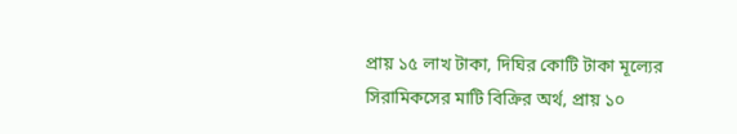প্রায় ১৫ লাখ টাকা, দিঘির কোটি টাকা মূল্যের সিরামিকসের মাটি বিক্রির অর্থ, প্রায় ১০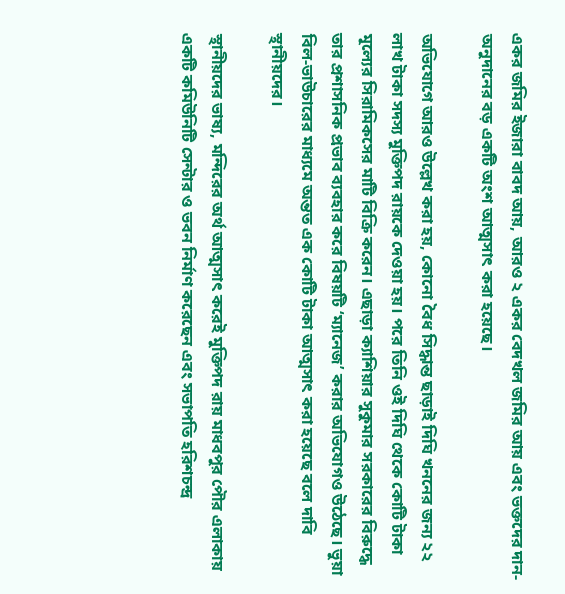একর জমির ইজারা বাবদ আয়, আরও ২ একর বেদখল জমির আয় এবং ভক্তদের দান-অনুদানের বড় একটি অংশ আত্মসাৎ করা হয়েছে।

অভিযোগে আরও উল্লেখ করা হয়, কোনো বৈধ সিদ্ধান্ত ছাড়াই দিঘি খননের জন্য ২২ লাখ টাকা সদস্য মুক্তিপদ রায়কে দেওয়া হয়। পরে তিনি ওই দিঘি থেকে কোটি টাকা মূল্যের সিরামিকসের মাটি বিক্রি করেন। এছাড়া ক্যাশিয়ার সুকুমার সরকারের বিরুদ্ধে তার প্রশাসনিক প্রভাব ব্যবহার করে বিষয়টি ‘ম্যানেজ’ করার অভিযোগও উঠেছে। ভুয়া বিল-ভাউচারের মাধ্যমে অন্তত এক কোটি টাকা আত্মসাৎ করা হয়েছে বলে দাবি স্থানীয়দের।

স্থানীয়দের ভাষ্য, মন্দিরের অর্থ আত্মসাৎ করেই মুক্তিপদ রায় মাধবপুর পৌর এলাকায় একটি কমিউনিটি সেন্টার ও ভবন নির্মাণ করেছেন এবং সভাপতি হরিশচন্দ্র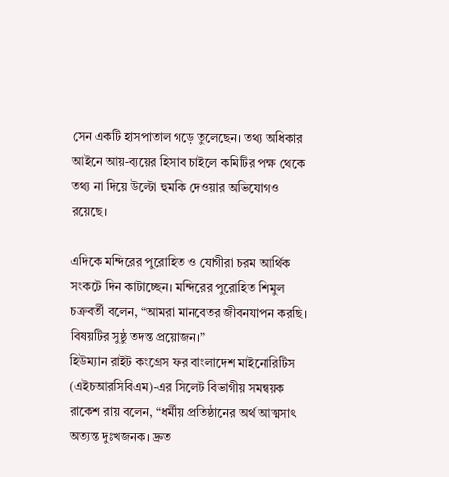সেন একটি হাসপাতাল গড়ে তুলেছেন। তথ্য অধিকার আইনে আয়-ব্যয়ের হিসাব চাইলে কমিটির পক্ষ থেকে তথ্য না দিয়ে উল্টো হুমকি দেওয়ার অভিযোগও রয়েছে।

এদিকে মন্দিরের পুরোহিত ও যোগীরা চরম আর্থিক সংকটে দিন কাটাচ্ছেন। মন্দিরের পুরোহিত শিমুল চক্রবর্তী বলেন, “আমরা মানবেতর জীবনযাপন করছি। বিষয়টির সুষ্ঠু তদন্ত প্রয়োজন।”
হিউম্যান রাইট কংগ্রেস ফর বাংলাদেশ মাইনোরিটিস (এইচআরসিবিএম)-এর সিলেট বিভাগীয় সমন্বয়ক রাকেশ রায় বলেন, “ধর্মীয় প্রতিষ্ঠানের অর্থ আত্মসাৎ অত্যন্ত দুঃখজনক। দ্রুত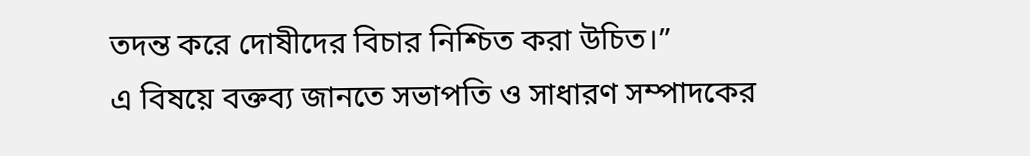তদন্ত করে দোষীদের বিচার নিশ্চিত করা উচিত।”
এ বিষয়ে বক্তব্য জানতে সভাপতি ও সাধারণ সম্পাদকের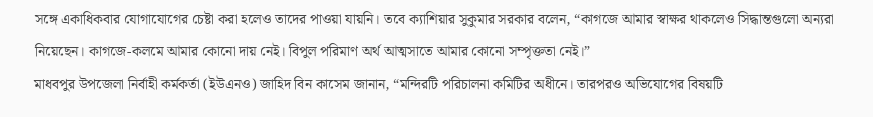সঙ্গে একাধিকবার যোগাযোগের চেষ্টা করা হলেও তাদের পাওয়া যায়নি। তবে ক্যাশিয়ার সুকুমার সরকার বলেন, “কাগজে আমার স্বাক্ষর থাকলেও সিদ্ধান্তগুলো অন্যরা নিয়েছেন। কাগজে-কলমে আমার কোনো দায় নেই। বিপুল পরিমাণ অর্থ আত্মসাতে আমার কোনো সম্পৃক্ততা নেই।”
মাধবপুর উপজেলা নির্বাহী কর্মকর্তা (ইউএনও) জাহিদ বিন কাসেম জানান, “মন্দিরটি পরিচালনা কমিটির অধীনে। তারপরও অভিযোগের বিষয়টি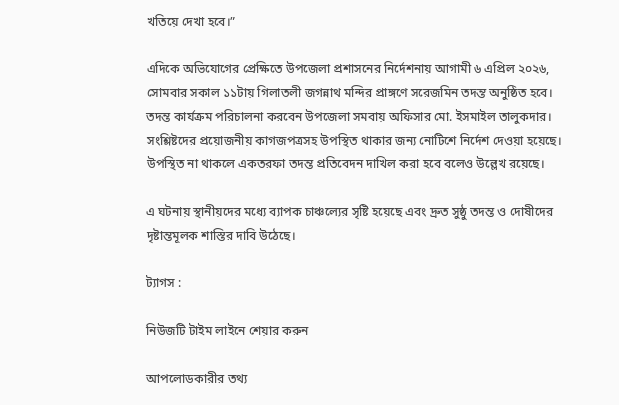খতিয়ে দেখা হবে।”

এদিকে অভিযোগের প্রেক্ষিতে উপজেলা প্রশাসনের নির্দেশনায় আগামী ৬ এপ্রিল ২০২৬, সোমবার সকাল ১১টায় গিলাতলী জগন্নাথ মন্দির প্রাঙ্গণে সরেজমিন তদন্ত অনুষ্ঠিত হবে। তদন্ত কার্যক্রম পরিচালনা করবেন উপজেলা সমবায় অফিসার মো. ইসমাইল তালুকদার। সংশ্লিষ্টদের প্রয়োজনীয় কাগজপত্রসহ উপস্থিত থাকার জন্য নোটিশে নির্দেশ দেওয়া হয়েছে। উপস্থিত না থাকলে একতরফা তদন্ত প্রতিবেদন দাখিল করা হবে বলেও উল্লেখ রয়েছে।

এ ঘটনায় স্থানীয়দের মধ্যে ব্যাপক চাঞ্চল্যের সৃষ্টি হয়েছে এবং দ্রুত সুষ্ঠু তদন্ত ও দোষীদের দৃষ্টান্তমূলক শাস্তির দাবি উঠেছে।

ট্যাগস :

নিউজটি টাইম লাইনে শেয়ার করুন

আপলোডকারীর তথ্য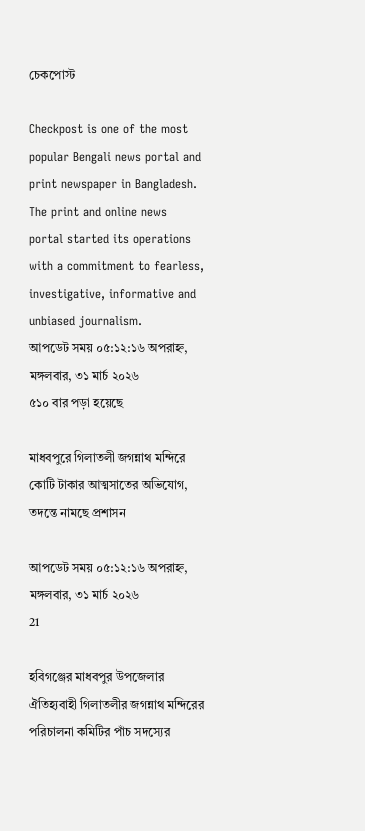চেকপোস্ট

Checkpost is one of the most popular Bengali news portal and print newspaper in Bangladesh. The print and online news portal started its operations with a commitment to fearless, investigative, informative and unbiased journalism.
আপডেট সময় ০৫:১২:১৬ অপরাহ্ন, মঙ্গলবার, ৩১ মার্চ ২০২৬
৫১০ বার পড়া হয়েছে

মাধবপুরে গিলাতলী জগন্নাথ মন্দিরে কোটি টাকার আত্মসাতের অভিযোগ, তদন্তে নামছে প্রশাসন

আপডেট সময় ০৫:১২:১৬ অপরাহ্ন, মঙ্গলবার, ৩১ মার্চ ২০২৬
21

হবিগঞ্জের মাধবপুর উপজেলার ঐতিহ্যবাহী গিলাতলীর জগন্নাথ মন্দিরের পরিচালনা কমিটির পাঁচ সদস্যের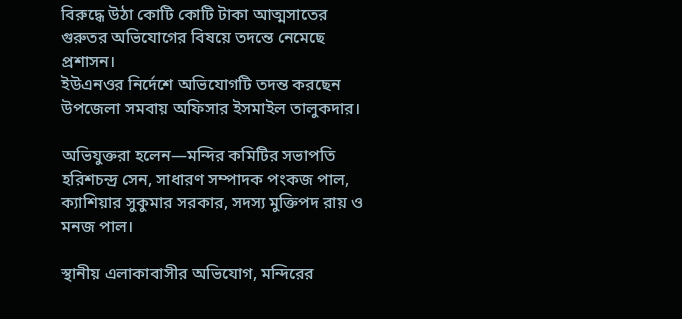বিরুদ্ধে উঠা কোটি কোটি টাকা আত্মসাতের গুরুতর অভিযোগের বিষয়ে তদন্তে নেমেছে প্রশাসন।
ইউএনওর নির্দেশে অভিযোগটি তদন্ত করছেন উপজেলা সমবায় অফিসার ইসমাইল তালুকদার।

অভিযুক্তরা হলেন—মন্দির কমিটির সভাপতি হরিশচন্দ্র সেন, সাধারণ সম্পাদক পংকজ পাল, ক্যাশিয়ার সুকুমার সরকার, সদস্য মুক্তিপদ রায় ও মনজ পাল।

স্থানীয় এলাকাবাসীর অভিযোগ, মন্দিরের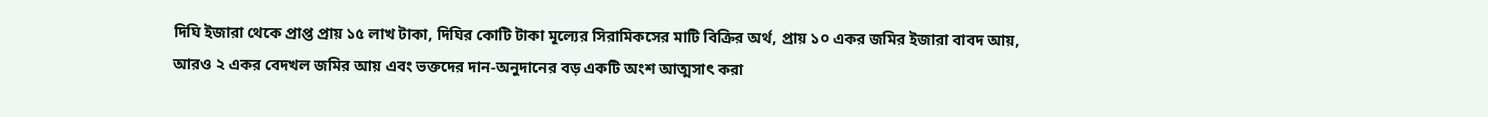দিঘি ইজারা থেকে প্রাপ্ত প্রায় ১৫ লাখ টাকা, দিঘির কোটি টাকা মূল্যের সিরামিকসের মাটি বিক্রির অর্থ, প্রায় ১০ একর জমির ইজারা বাবদ আয়, আরও ২ একর বেদখল জমির আয় এবং ভক্তদের দান-অনুদানের বড় একটি অংশ আত্মসাৎ করা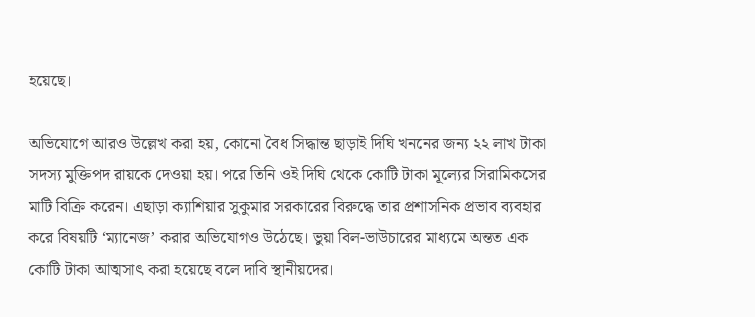হয়েছে।

অভিযোগে আরও উল্লেখ করা হয়, কোনো বৈধ সিদ্ধান্ত ছাড়াই দিঘি খননের জন্য ২২ লাখ টাকা সদস্য মুক্তিপদ রায়কে দেওয়া হয়। পরে তিনি ওই দিঘি থেকে কোটি টাকা মূল্যের সিরামিকসের মাটি বিক্রি করেন। এছাড়া ক্যাশিয়ার সুকুমার সরকারের বিরুদ্ধে তার প্রশাসনিক প্রভাব ব্যবহার করে বিষয়টি ‘ম্যানেজ’ করার অভিযোগও উঠেছে। ভুয়া বিল-ভাউচারের মাধ্যমে অন্তত এক কোটি টাকা আত্মসাৎ করা হয়েছে বলে দাবি স্থানীয়দের।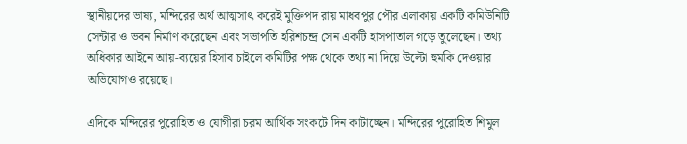স্থানীয়দের ভাষ্য, মন্দিরের অর্থ আত্মসাৎ করেই মুক্তিপদ রায় মাধবপুর পৌর এলাকায় একটি কমিউনিটি সেন্টার ও ভবন নির্মাণ করেছেন এবং সভাপতি হরিশচন্দ্র সেন একটি হাসপাতাল গড়ে তুলেছেন। তথ্য অধিকার আইনে আয়-ব্যয়ের হিসাব চাইলে কমিটির পক্ষ থেকে তথ্য না দিয়ে উল্টো হুমকি দেওয়ার অভিযোগও রয়েছে।

এদিকে মন্দিরের পুরোহিত ও যোগীরা চরম আর্থিক সংকটে দিন কাটাচ্ছেন। মন্দিরের পুরোহিত শিমুল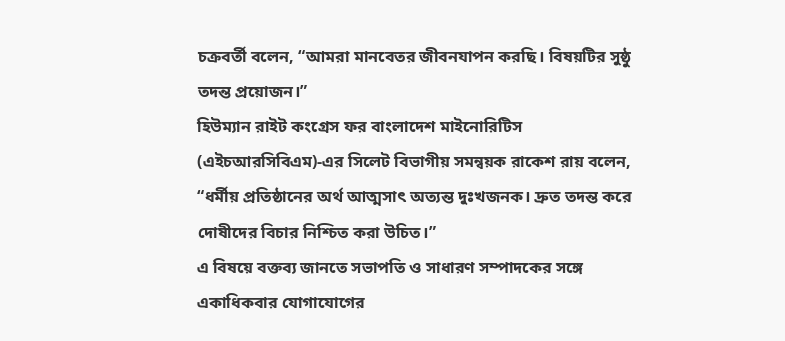চক্রবর্তী বলেন, “আমরা মানবেতর জীবনযাপন করছি। বিষয়টির সুষ্ঠু তদন্ত প্রয়োজন।”
হিউম্যান রাইট কংগ্রেস ফর বাংলাদেশ মাইনোরিটিস (এইচআরসিবিএম)-এর সিলেট বিভাগীয় সমন্বয়ক রাকেশ রায় বলেন, “ধর্মীয় প্রতিষ্ঠানের অর্থ আত্মসাৎ অত্যন্ত দুঃখজনক। দ্রুত তদন্ত করে দোষীদের বিচার নিশ্চিত করা উচিত।”
এ বিষয়ে বক্তব্য জানতে সভাপতি ও সাধারণ সম্পাদকের সঙ্গে একাধিকবার যোগাযোগের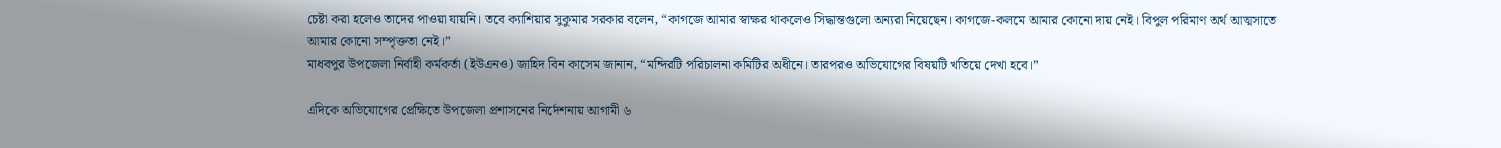চেষ্টা করা হলেও তাদের পাওয়া যায়নি। তবে ক্যাশিয়ার সুকুমার সরকার বলেন, “কাগজে আমার স্বাক্ষর থাকলেও সিদ্ধান্তগুলো অন্যরা নিয়েছেন। কাগজে-কলমে আমার কোনো দায় নেই। বিপুল পরিমাণ অর্থ আত্মসাতে আমার কোনো সম্পৃক্ততা নেই।”
মাধবপুর উপজেলা নির্বাহী কর্মকর্তা (ইউএনও) জাহিদ বিন কাসেম জানান, “মন্দিরটি পরিচালনা কমিটির অধীনে। তারপরও অভিযোগের বিষয়টি খতিয়ে দেখা হবে।”

এদিকে অভিযোগের প্রেক্ষিতে উপজেলা প্রশাসনের নির্দেশনায় আগামী ৬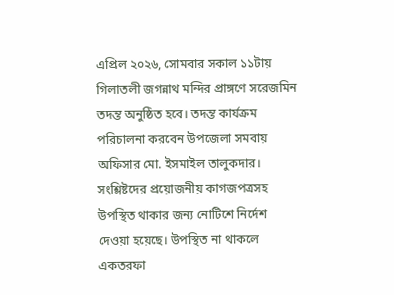এপ্রিল ২০২৬, সোমবার সকাল ১১টায় গিলাতলী জগন্নাথ মন্দির প্রাঙ্গণে সরেজমিন তদন্ত অনুষ্ঠিত হবে। তদন্ত কার্যক্রম পরিচালনা করবেন উপজেলা সমবায় অফিসার মো. ইসমাইল তালুকদার। সংশ্লিষ্টদের প্রয়োজনীয় কাগজপত্রসহ উপস্থিত থাকার জন্য নোটিশে নির্দেশ দেওয়া হয়েছে। উপস্থিত না থাকলে একতরফা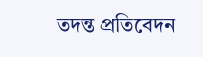তদন্ত প্রতিবেদন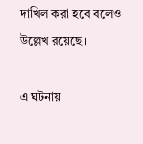দাখিল করা হবে বলেও উল্লেখ রয়েছে।

এ ঘটনায়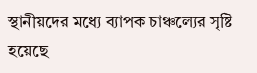স্থানীয়দের মধ্যে ব্যাপক চাঞ্চল্যের সৃষ্টি হয়েছে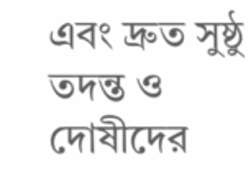এবং দ্রুত সুষ্ঠু তদন্ত ও দোষীদের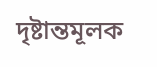দৃষ্টান্তমূলক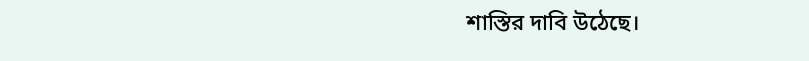শাস্তির দাবি উঠেছে।